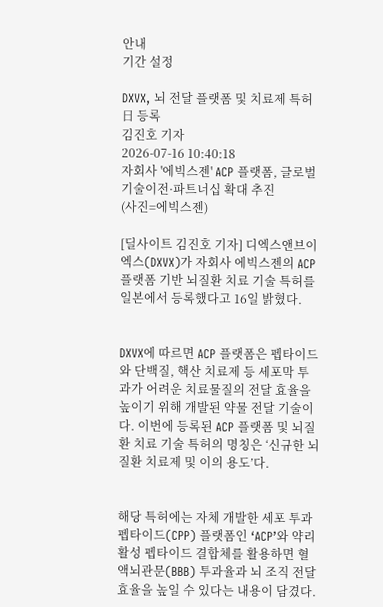안내
기간 설정

DXVX, 뇌 전달 플랫폼 및 치료제 특허 日 등록
김진호 기자
2026-07-16 10:40:18
자회사 '에빅스젠' ACP 플랫폼, 글로벌 기술이전·파트너십 확대 추진
(사진=에빅스젠)

[딜사이트 김진호 기자] 디엑스앤브이엑스(DXVX)가 자회사 에빅스젠의 ACP 플랫폼 기반 뇌질환 치료 기술 특허를 일본에서 등록했다고 16일 밝혔다.


DXVX에 따르면 ACP 플랫폼은 펩타이드와 단백질, 핵산 치료제 등 세포막 투과가 어려운 치료물질의 전달 효율을 높이기 위해 개발된 약물 전달 기술이다. 이번에 등록된 ACP 플랫폼 및 뇌질환 치료 기술 특허의 명칭은 ‘신규한 뇌질환 치료제 및 이의 용도’다.


해당 특허에는 자체 개발한 세포 투과 펩타이드(CPP) 플랫폼인 ‘ACP’와 약리 활성 펩타이드 결합체를 활용하면 혈액뇌관문(BBB) 투과율과 뇌 조직 전달 효율을 높일 수 있다는 내용이 담겼다.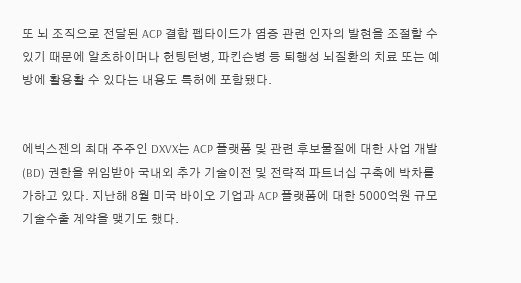또 뇌 조직으로 전달된 ACP 결합 펩타이드가 염증 관련 인자의 발현을 조절할 수 있기 때문에 알츠하이머나 헌팅턴병, 파킨슨병 등 퇴행성 뇌질환의 치료 또는 예방에 활용활 수 있다는 내용도 특허에 포함됐다.


에빅스젠의 최대 주주인 DXVX는 ACP 플랫폼 및 관련 후보물질에 대한 사업 개발(BD) 권한을 위임받아 국내외 추가 기술이전 및 전략적 파트너십 구축에 박차를 가하고 있다. 지난해 8월 미국 바이오 기업과 ACP 플랫폼에 대한 5000억원 규모 기술수출 계약을 맺기도 했다.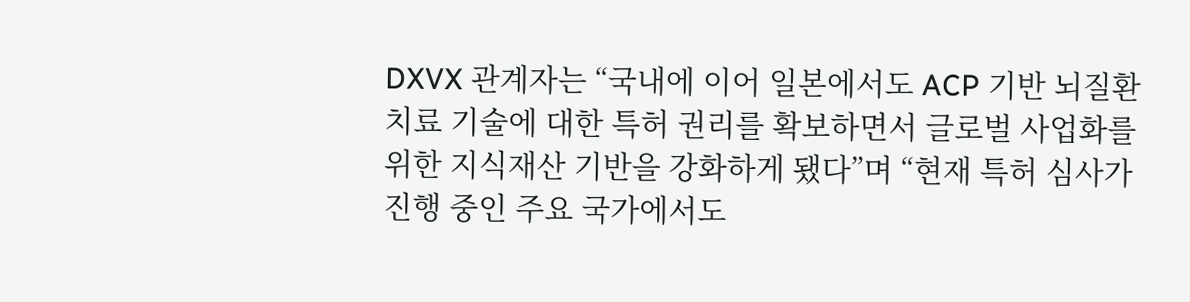DXVX 관계자는 “국내에 이어 일본에서도 ACP 기반 뇌질환 치료 기술에 대한 특허 권리를 확보하면서 글로벌 사업화를 위한 지식재산 기반을 강화하게 됐다”며 “현재 특허 심사가 진행 중인 주요 국가에서도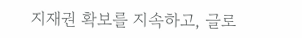지재권 확보를 지속하고, 글로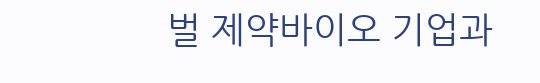벌 제약바이오 기업과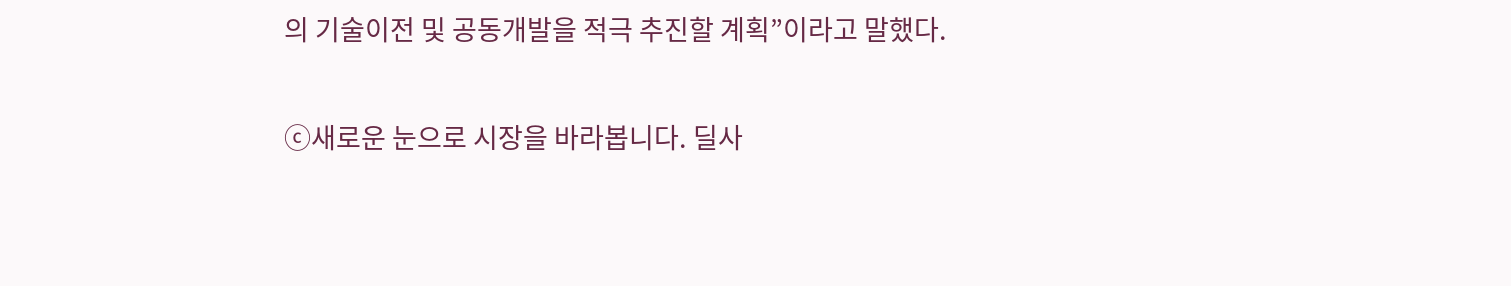의 기술이전 및 공동개발을 적극 추진할 계획”이라고 말했다.

ⓒ새로운 눈으로 시장을 바라봅니다. 딜사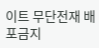이트 무단전재 배포금지